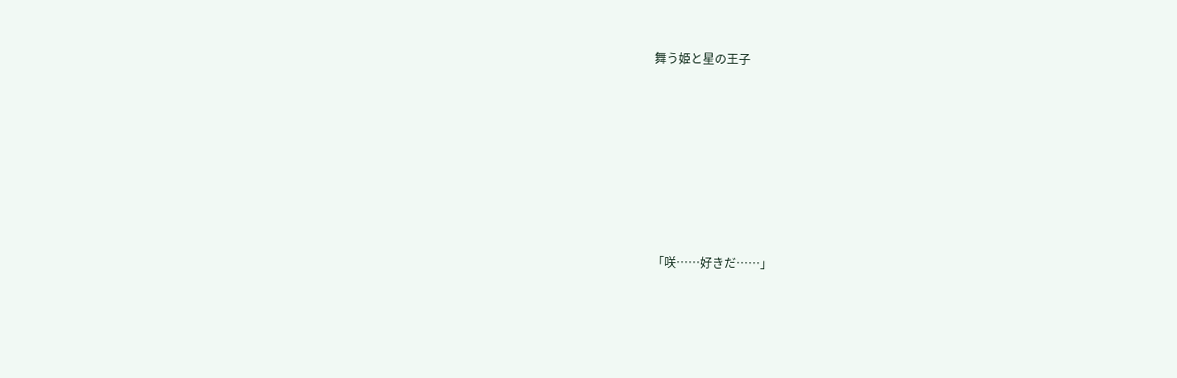舞う姫と星の王子







「咲……好きだ……」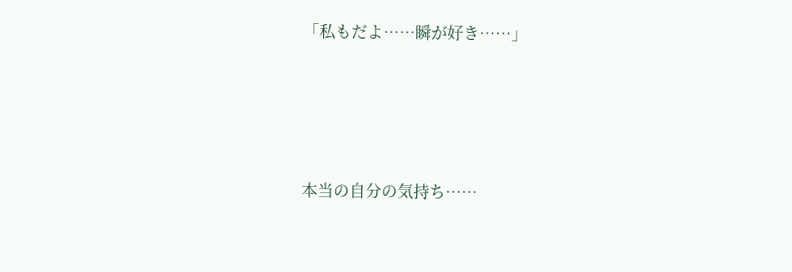「私もだよ……瞬が好き……」




本当の自分の気持ち……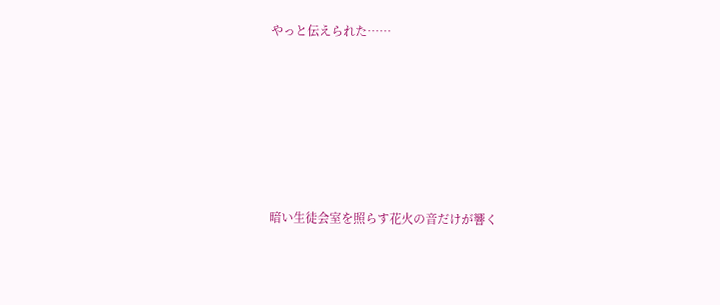やっと伝えられた……








暗い生徒会室を照らす花火の音だけが響く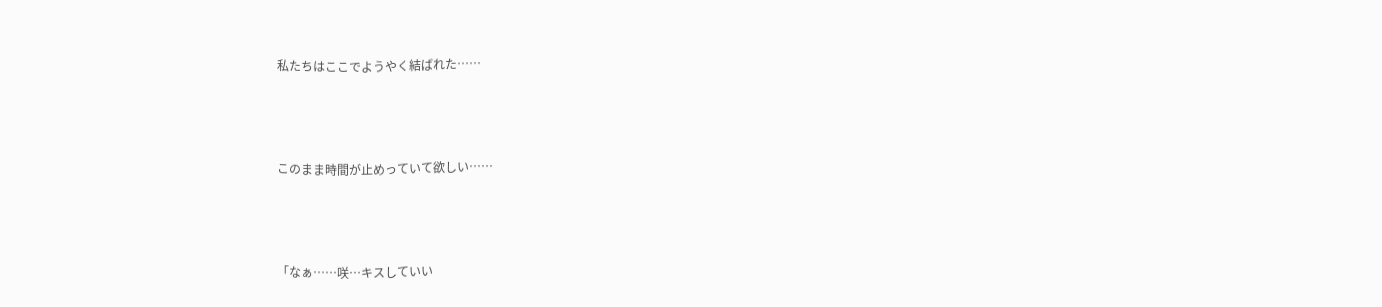私たちはここでようやく結ばれた……





このまま時間が止めっていて欲しい……





「なぁ……咲…キスしていい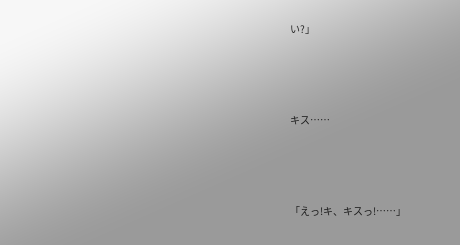い?」






キス……






「えっ!キ、キスっ!……」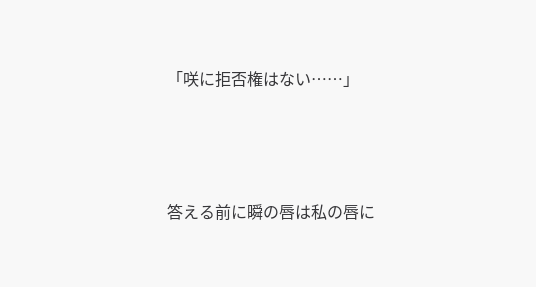「咲に拒否権はない……」





答える前に瞬の唇は私の唇に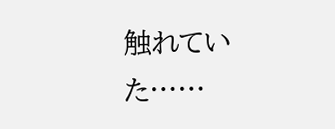触れていた……